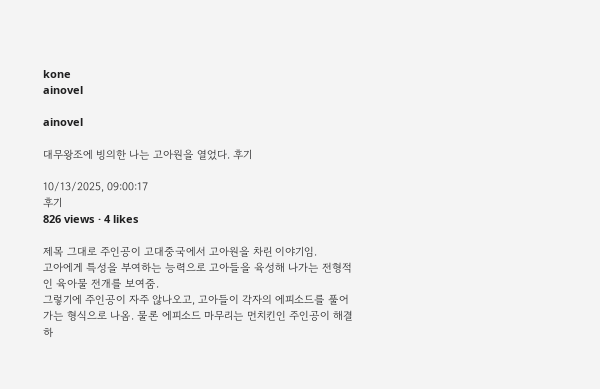kone
ainovel

ainovel

대무왕조에 빙의한 나는 고아원을 열었다. 후기

10/13/2025, 09:00:17
후기
826 views · 4 likes

제목 그대로 주인공이 고대중국에서 고아원을 차린 이야기임.
고아에게 특성을 부여하는 능력으로 고아들을 육성해 나가는 전형적인 육아물 전개를 보여줌.
그렇기에 주인공이 자주 않나오고, 고아들이 각자의 에피소드를 풀어가는 형식으로 나옴. 물론 에피소드 마무리는 먼치킨인 주인공이 해결하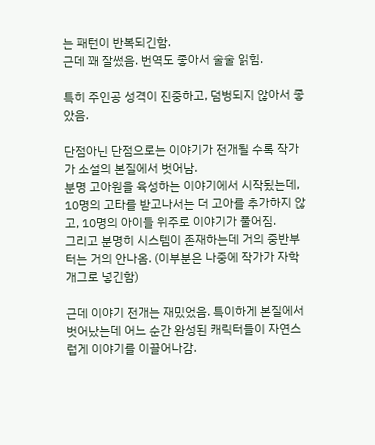는 패턴이 반복되긴함.
근데 꽤 잘썼음. 번역도 좋아서 술술 읽힘.

특히 주인공 성격이 진중하고, 덤벙되지 않아서 좋았음.

단점아닌 단점으로는 이야기가 전개될 수록 작가가 소설의 본질에서 벗어남.
분명 고아원을 육성하는 이야기에서 시작됬는데, 10명의 고타를 받고나서는 더 고아를 추가하지 않고, 10명의 아이들 위주로 이야기가 풀어짐.
그리고 분명히 시스템이 존재하는데 거의 중반부터는 거의 안나옴. (이부분은 나중에 작가가 자학개그로 넣긴함)

근데 이야기 전개는 재밌었음. 특이하게 본질에서 벗어났는데 어느 순간 완성된 캐릭터들이 자연스럽게 이야기를 이끌어나감.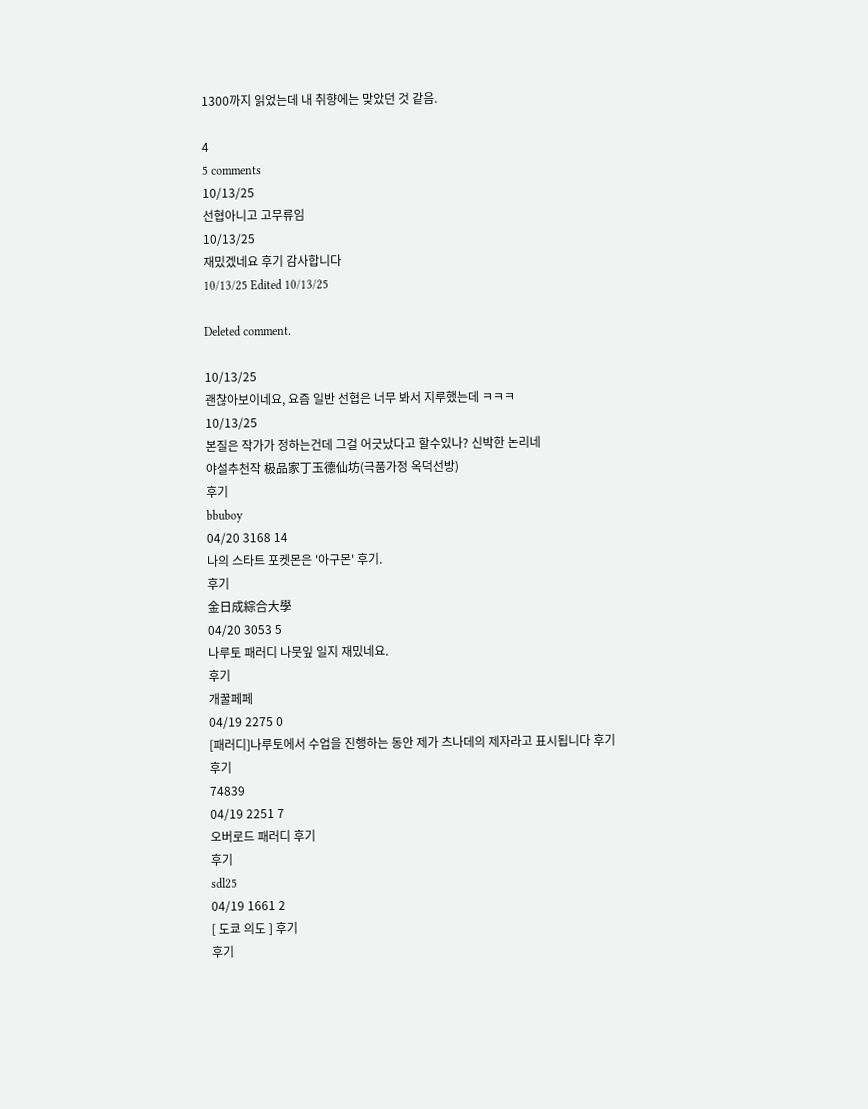1300까지 읽었는데 내 취향에는 맞았던 것 같음.

4
5 comments
10/13/25
선협아니고 고무류임
10/13/25
재밌겠네요 후기 감사합니다
10/13/25 Edited 10/13/25

Deleted comment.

10/13/25
괜찮아보이네요, 요즘 일반 선협은 너무 봐서 지루했는데 ㅋㅋㅋ
10/13/25
본질은 작가가 정하는건데 그걸 어긋났다고 할수있나? 신박한 논리네
야설추천작 极品家丁玉德仙坊(극품가정 옥덕선방)
후기
bbuboy
04/20 3168 14
나의 스타트 포켓몬은 '아구몬' 후기.
후기
金日成綜合大學
04/20 3053 5
나루토 패러디 나뭇잎 일지 재밌네요.
후기
개꿀페페
04/19 2275 0
[패러디]나루토에서 수업을 진행하는 동안 제가 츠나데의 제자라고 표시됩니다 후기
후기
74839
04/19 2251 7
오버로드 패러디 후기
후기
sdl25
04/19 1661 2
[ 도쿄 의도 ] 후기
후기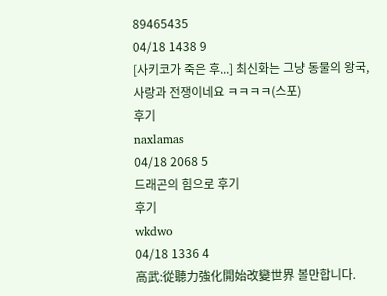89465435
04/18 1438 9
[사키코가 죽은 후...] 최신화는 그냥 동물의 왕국, 사랑과 전쟁이네요 ㅋㅋㅋㅋ(스포)
후기
naxlamas
04/18 2068 5
드래곤의 힘으로 후기
후기
wkdwo
04/18 1336 4
高武:從聽力強化開始改變世界 볼만합니다.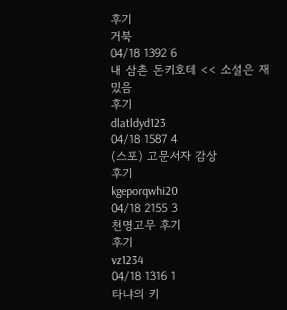후기
거북
04/18 1392 6
내 삼촌 돈키호테 << 소설은 재밌음
후기
dlatldyd123
04/18 1587 4
(스포) 고문서자 감상
후기
kgeporqwhi20
04/18 2155 3
천명고무 후기
후기
vz1234
04/18 1316 1
타냐의 키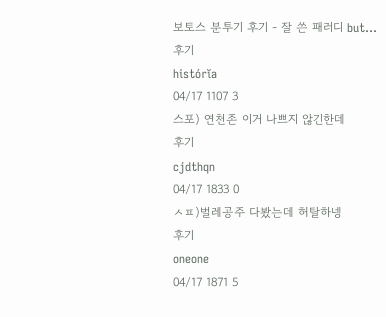보토스 분투기 후기 - 잘 쓴 패러디 but...
후기
histórĭa
04/17 1107 3
스포) 연천존 이거 나쁘지 않긴한데
후기
cjdthqn
04/17 1833 0
ㅅㅍ)벌레공주 다봤는데 허탈하넹
후기
oneone
04/17 1871 5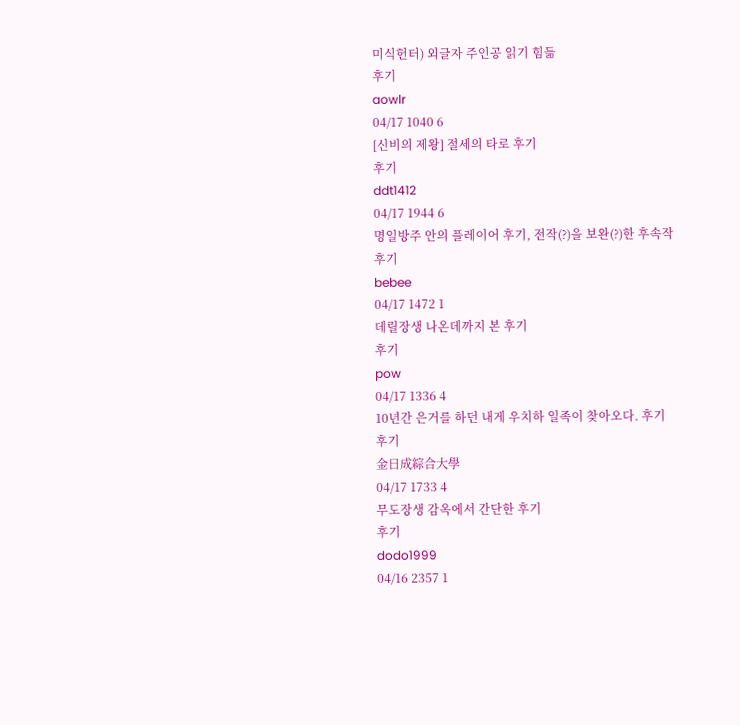미식헌터) 외글자 주인공 읽기 힘듦
후기
aowlr
04/17 1040 6
[신비의 제왕] 절세의 타로 후기
후기
ddt1412
04/17 1944 6
명일방주 안의 플레이어 후기, 전작(?)을 보완(?)한 후속작
후기
bebee
04/17 1472 1
데릴장생 나온데까지 본 후기
후기
pow
04/17 1336 4
10년간 은거를 하던 내게 우치하 일족이 찾아오다. 후기
후기
金日成綜合大學
04/17 1733 4
무도장생 감옥에서 간단한 후기
후기
dodo1999
04/16 2357 1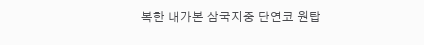복한 내가본 삼국지중 단연코 원탑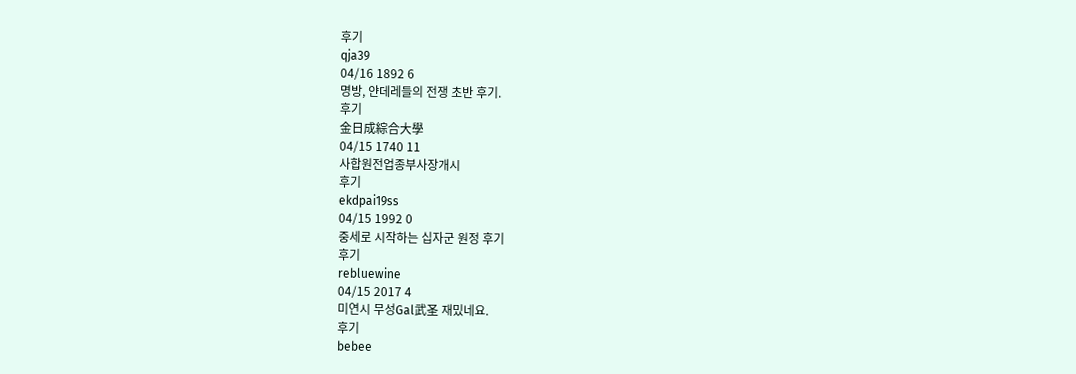후기
qja39
04/16 1892 6
명방, 얀데레들의 전쟁 초반 후기.
후기
金日成綜合大學
04/15 1740 11
사합원전업종부사장개시
후기
ekdpai19ss
04/15 1992 0
중세로 시작하는 십자군 원정 후기
후기
rebluewine
04/15 2017 4
미연시 무성Gal武圣 재밌네요.
후기
bebee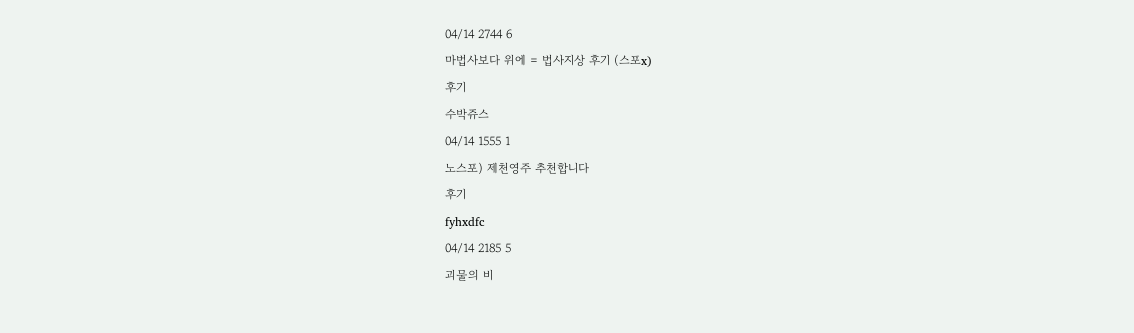04/14 2744 6
마법사보다 위에 = 법사지상 후기 (스포x)
후기
수박쥬스
04/14 1555 1
노스포) 제천영주 추천합니다
후기
fyhxdfc
04/14 2185 5
괴물의 비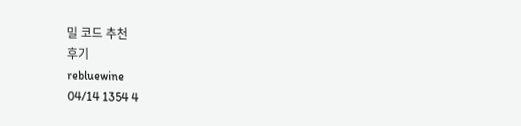밀 코드 추천
후기
rebluewine
04/14 1354 4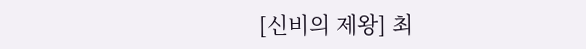[신비의 제왕] 최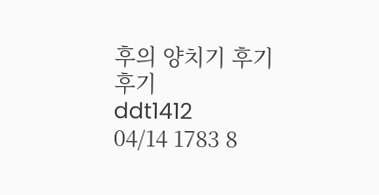후의 양치기 후기
후기
ddt1412
04/14 1783 8